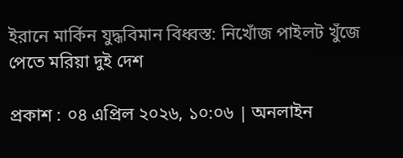ইরানে মার্কিন যুদ্ধবিমান বিধ্বস্ত: নিখোঁজ পাইলট খুঁজে পেতে মরিয়া দুই দেশ

প্রকাশ : ০৪ এপ্রিল ২০২৬, ১০:০৬ | অনলাইন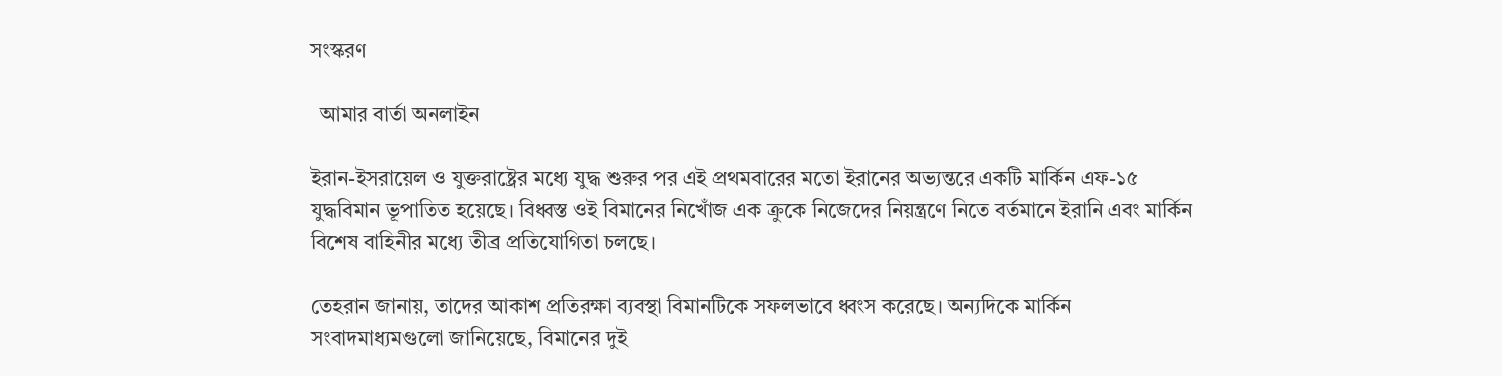সংস্করণ

  আমার বার্তা অনলাইন

ইরান-ইসরায়েল ও যুক্তরাষ্ট্রের মধ্যে যুদ্ধ শুরুর পর এই প্রথমবারের মতো ইরানের অভ্যন্তরে একটি মার্কিন এফ-১৫ যুদ্ধবিমান ভূপাতিত হয়েছে। বিধ্বস্ত ওই বিমানের নিখোঁজ এক ক্রুকে নিজেদের নিয়ন্ত্রণে নিতে বর্তমানে ইরানি এবং মার্কিন বিশেষ বাহিনীর মধ্যে তীব্র প্রতিযোগিতা চলছে।

তেহরান জানায়, তাদের আকাশ প্রতিরক্ষা ব্যবস্থা বিমানটিকে সফলভাবে ধ্বংস করেছে। অন্যদিকে মার্কিন সংবাদমাধ্যমগুলো জানিয়েছে, বিমানের দুই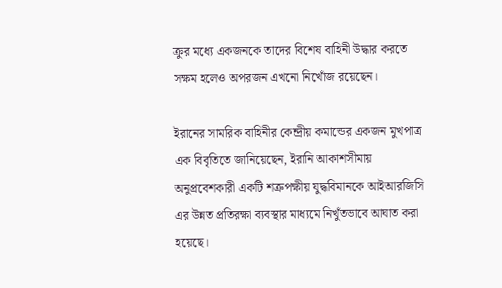ক্রুর মধ্যে একজনকে তাদের বিশেষ বাহিনী উদ্ধার করতে সক্ষম হলেও অপরজন এখনো নিখোঁজ রয়েছেন।

ইরানের সামরিক বাহিনীর কেন্দ্রীয় কমান্ডের একজন মুখপাত্র এক বিবৃতিতে জানিয়েছেন, ইরানি আকাশসীমায় অনুপ্রবেশকারী একটি শত্রুপক্ষীয় যুদ্ধবিমানকে আইআরজিসি এর উন্নত প্রতিরক্ষা ব্যবস্থার মাধ্যমে নিখুঁতভাবে আঘাত করা হয়েছে।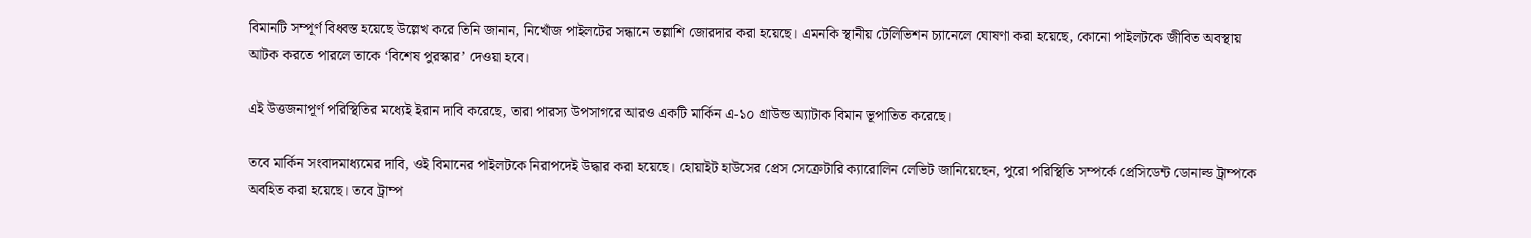বিমানটি সম্পূর্ণ বিধ্বস্ত হয়েছে উল্লেখ করে তিনি জানান, নিখোঁজ পাইলটের সন্ধানে তল্লাশি জোরদার করা হয়েছে। এমনকি স্থানীয় টেলিভিশন চ্যানেলে ঘোষণা করা হয়েছে, কোনো পাইলটকে জীবিত অবস্থায় আটক করতে পারলে তাকে ‘বিশেষ পুরস্কার’ দেওয়া হবে।

এই উত্তজনাপূর্ণ পরিস্থিতির মধ্যেই ইরান দাবি করেছে, তারা পারস্য উপসাগরে আরও একটি মার্কিন এ-১০ গ্রাউন্ড অ্যাটাক বিমান ভূপাতিত করেছে।

তবে মার্কিন সংবাদমাধ্যমের দাবি, ওই বিমানের পাইলটকে নিরাপদেই উদ্ধার করা হয়েছে। হোয়াইট হাউসের প্রেস সেক্রেটারি ক্যারোলিন লেভিট জানিয়েছেন, পুরো পরিস্থিতি সম্পর্কে প্রেসিডেন্ট ডোনাল্ড ট্রাম্পকে অবহিত করা হয়েছে। তবে ট্রাম্প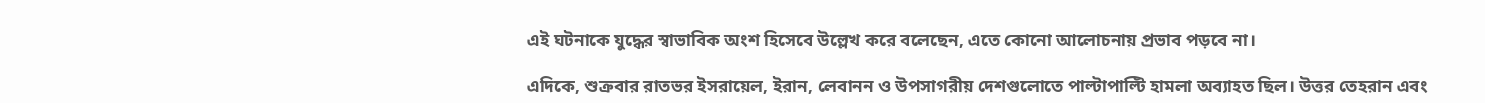এই ঘটনাকে যুদ্ধের স্বাভাবিক অংশ হিসেবে উল্লেখ করে বলেছেন, এতে কোনো আলোচনায় প্রভাব পড়বে না।

এদিকে, শুক্রবার রাতভর ইসরায়েল, ইরান, লেবানন ও উপসাগরীয় দেশগুলোতে পাল্টাপাল্টি হামলা অব্যাহত ছিল। উত্তর তেহরান এবং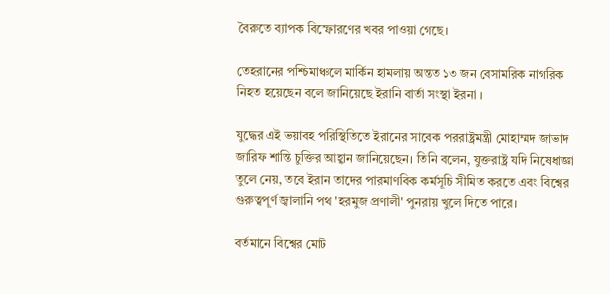বৈরুতে ব্যাপক বিস্ফোরণের খবর পাওয়া গেছে।

তেহরানের পশ্চিমাঞ্চলে মার্কিন হামলায় অন্তত ১৩ জন বেসামরিক নাগরিক নিহত হয়েছেন বলে জানিয়েছে ইরানি বার্তা সংস্থা ইরনা ।

যুদ্ধের এই ভয়াবহ পরিস্থিতিতে ইরানের সাবেক পররাষ্ট্রমন্ত্রী মোহাম্মদ জাভাদ জারিফ শান্তি চুক্তির আহ্বান জানিয়েছেন। তিনি বলেন, যুক্তরাষ্ট্র যদি নিষেধাজ্ঞা তুলে নেয়, তবে ইরান তাদের পারমাণবিক কর্মসূচি সীমিত করতে এবং বিশ্বের গুরুত্বপূর্ণ জ্বালানি পথ 'হরমুজ প্রণালী' পুনরায় খুলে দিতে পারে।

বর্তমানে বিশ্বের মোট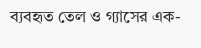ব্যবহৃত তেল ও গ্যাসের এক-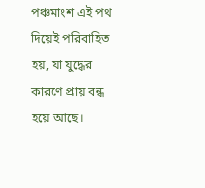পঞ্চমাংশ এই পথ দিয়েই পরিবাহিত হয়, যা যুদ্ধের কারণে প্রায় বন্ধ হয়ে আছে।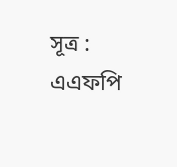সূত্র : এএফপি